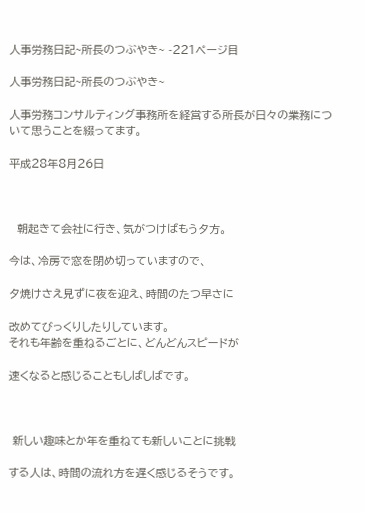人事労務日記~所長のつぶやき~ -221ページ目

人事労務日記~所長のつぶやき~

人事労務コンサルティング事務所を経営する所長が日々の業務について思うことを綴ってます。

平成28年8月26日



  朝起きて会社に行き、気がつけばもう夕方。

今は、冷房で窓を閉め切っていますので、

夕焼けさえ見ずに夜を迎え、時間のたつ早さに

改めてびっくりしたりしています。
それも年齢を重ねるごとに、どんどんスピードが

速くなると感じることもしばしばです。



 新しい趣味とか年を重ねても新しいことに挑戦

する人は、時間の流れ方を遅く感じるそうです。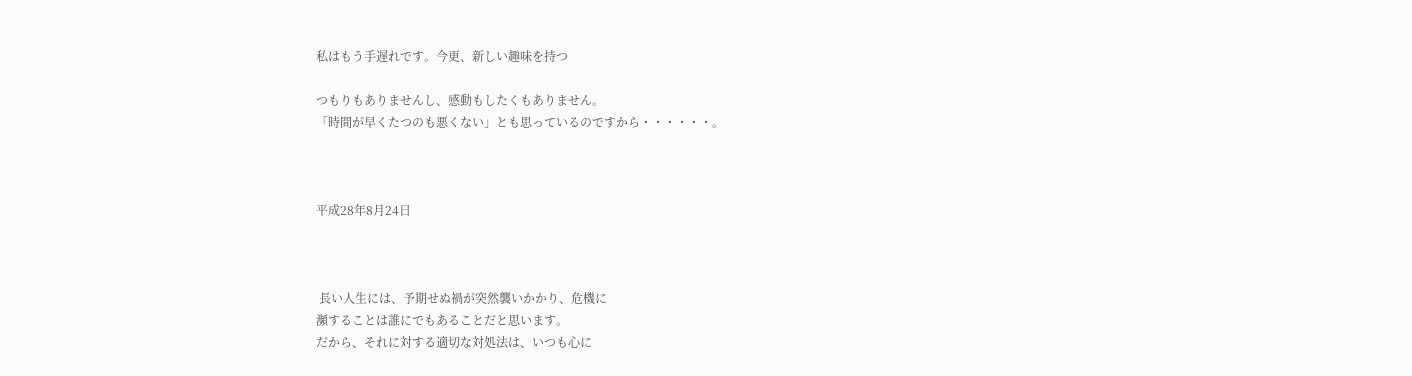私はもう手遅れです。今更、新しい趣味を持つ

つもりもありませんし、感動もしたくもありません。
「時間が早くたつのも悪くない」とも思っているのですから・・・・・・。



平成28年8月24日



 長い人生には、予期せぬ禍が突然襲いかかり、危機に
瀕することは誰にでもあることだと思います。
だから、それに対する適切な対処法は、いつも心に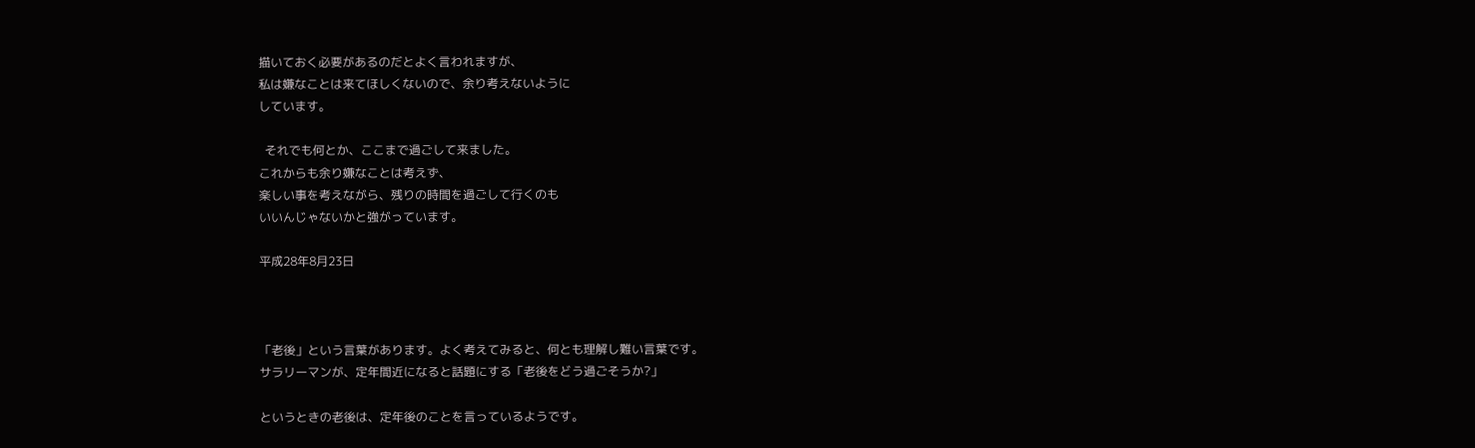描いておく必要があるのだとよく言われますが、
私は嫌なことは来てほしくないので、余り考えないように
しています。

  それでも何とか、ここまで過ごして来ました。
これからも余り嫌なことは考えず、
楽しい事を考えながら、残りの時間を過ごして行くのも
いいんじゃないかと強がっています。

平成28年8月23日



「老後」という言葉があります。よく考えてみると、何とも理解し難い言葉です。
サラリーマンが、定年間近になると話題にする「老後をどう過ごそうか?」

というときの老後は、定年後のことを言っているようです。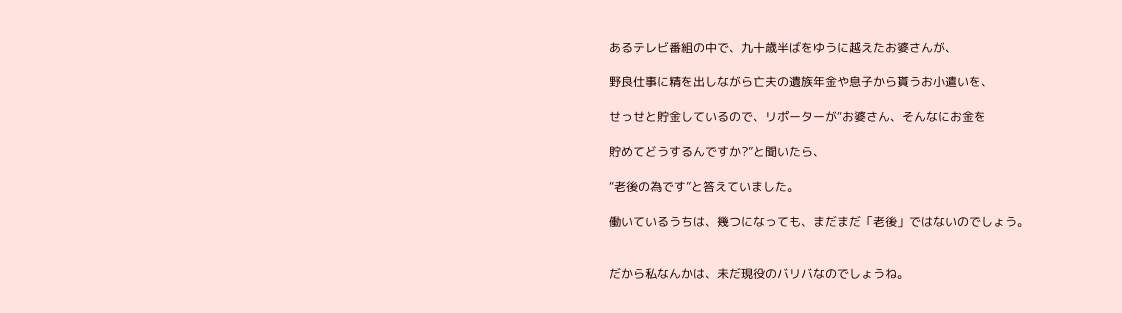あるテレビ番組の中で、九十歳半ばをゆうに越えたお婆さんが、

野良仕事に精を出しながら亡夫の遺族年金や息子から貰うお小遣いを、

せっせと貯金しているので、リポーターが“お婆さん、そんなにお金を

貯めてどうするんですか?”と聞いたら、

“老後の為です”と答えていました。

働いているうちは、幾つになっても、まだまだ「老後」ではないのでしょう。


だから私なんかは、未だ現役のバリバなのでしょうね。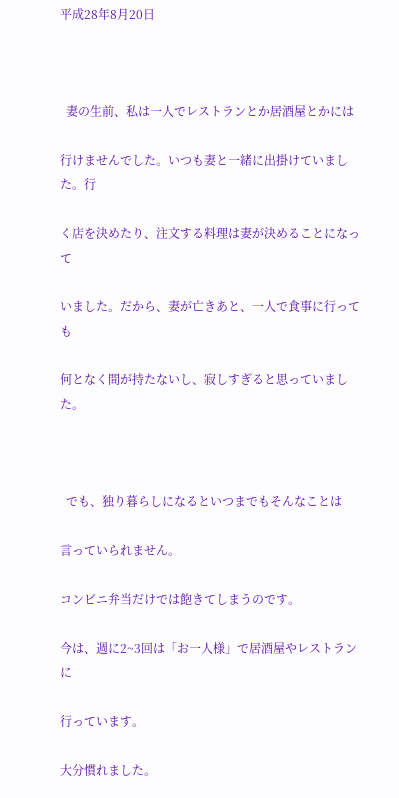平成28年8月20日



  妻の生前、私は一人でレストランとか居酒屋とかには

行けませんでした。いつも妻と一緒に出掛けていました。行

く店を決めたり、注文する料理は妻が決めることになって

いました。だから、妻が亡きあと、一人で食事に行っても

何となく間が持たないし、寂しすぎると思っていました。



  でも、独り暮らしになるといつまでもそんなことは

言っていられません。

コンビニ弁当だけでは飽きてしまうのです。

今は、週に2~3回は「お一人様」で居酒屋やレストランに

行っています。

大分慣れました。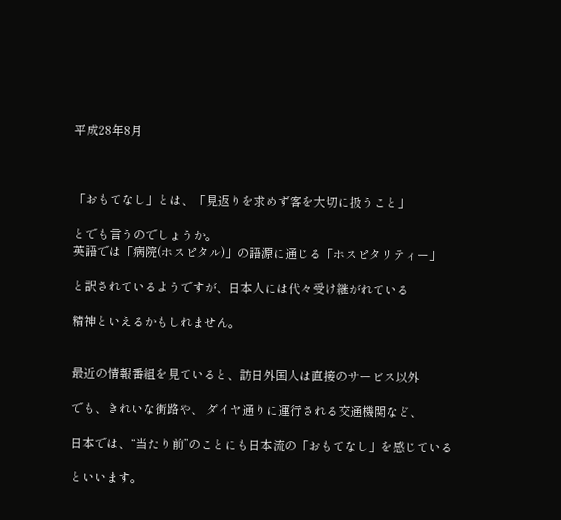平成28年8月



「おもてなし」とは、「見返りを求めず客を大切に扱うこと」

とでも言うのでしょうか。
英語では「病院(ホスピタル)」の語源に通じる「ホスピタリティー」

と訳されているようですが、日本人には代々受け継がれている

精神といえるかもしれません。


最近の情報番組を見ていると、訪日外国人は直接のサービス以外

でも、きれいな街路や、 ダイヤ通りに運行される交通機関など、

日本では、“当たり前”のことにも日本流の「おもてなし」を感じている

といいます。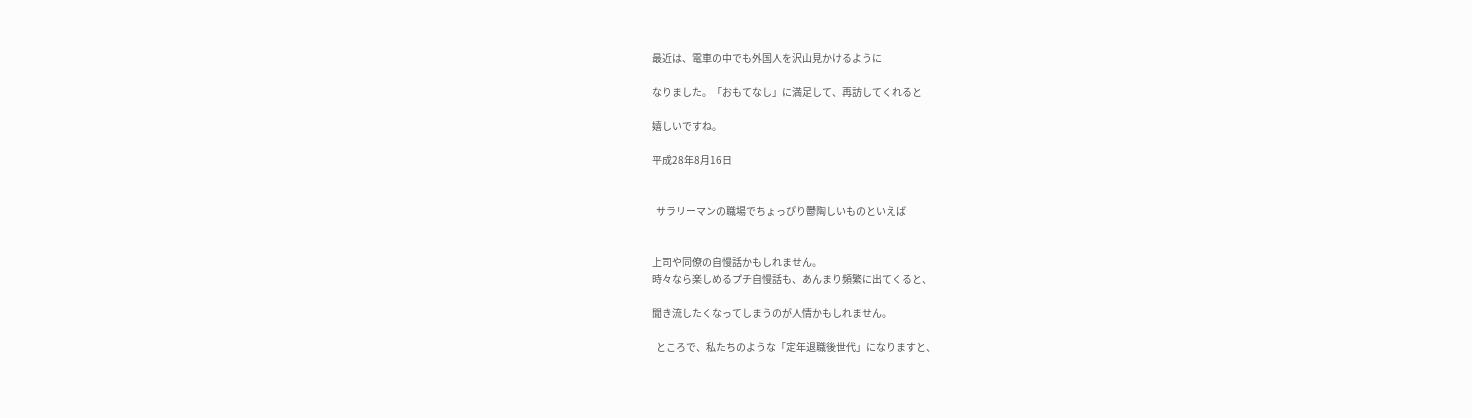最近は、電車の中でも外国人を沢山見かけるように

なりました。「おもてなし」に満足して、再訪してくれると

嬉しいですね。

平成28年8月16日


  サラリーマンの職場でちょっぴり鬱陶しいものといえば


上司や同僚の自慢話かもしれません。
時々なら楽しめるプチ自慢話も、あんまり頻繁に出てくると、

聞き流したくなってしまうのが人情かもしれません。

  ところで、私たちのような「定年退職後世代」になりますと、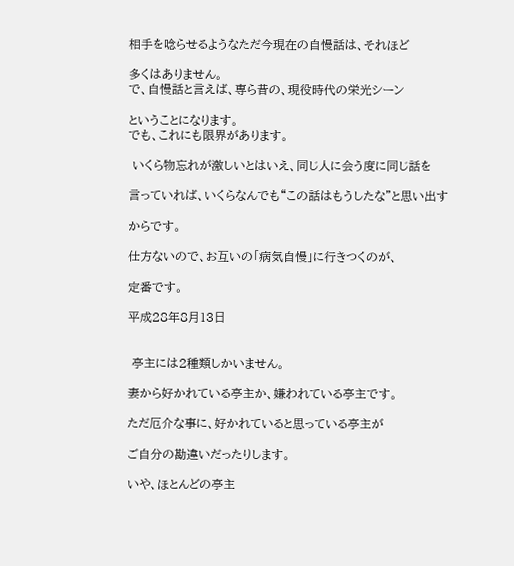相手を唸らせるようなただ今現在の自慢話は、それほど

多くはありません。
で、自慢話と言えば、専ら昔の、現役時代の栄光シーン

ということになります。
でも、これにも限界があります。

 いくら物忘れが激しいとはいえ、同じ人に会う度に同じ話を

言っていれば、いくらなんでも“この話はもうしたな”と思い出す

からです。

仕方ないので、お互いの「病気自慢」に行きつくのが、

定番です。

平成28年8月13日


 亭主には2種類しかいません。

妻から好かれている亭主か、嫌われている亭主です。

ただ厄介な事に、好かれていると思っている亭主が

ご自分の勘違いだったりします。

いや、ほとんどの亭主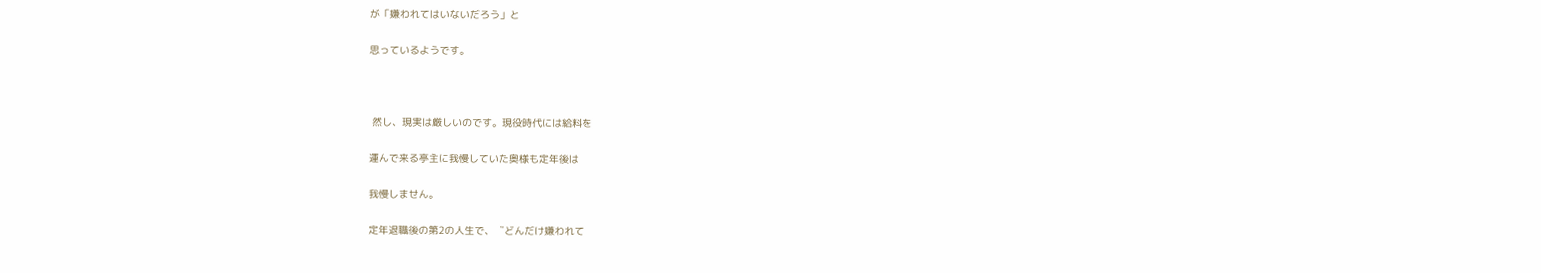が「嫌われてはいないだろう」と

思っているようです。



 然し、現実は厳しいのです。現役時代には給料を

運んで来る亭主に我慢していた奥様も定年後は

我慢しません。

定年退職後の第2の人生で、〝どんだけ嫌われて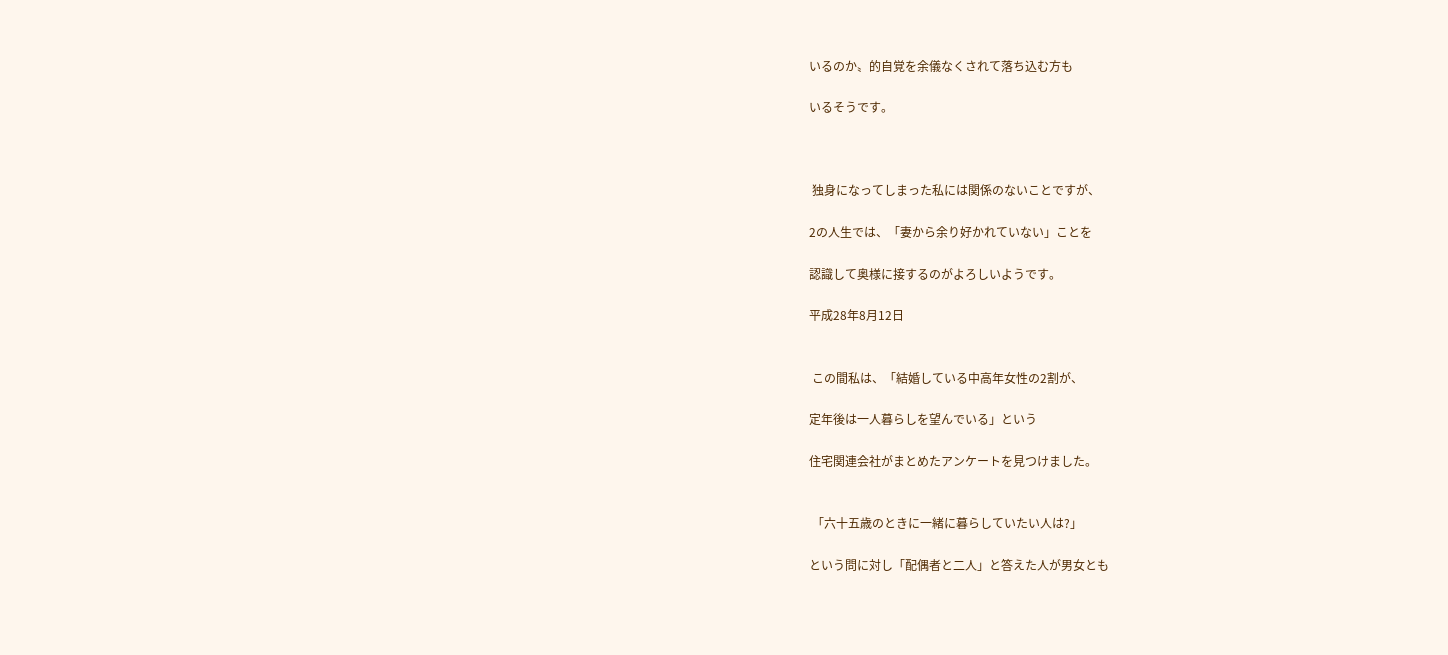いるのか〟的自覚を余儀なくされて落ち込む方も

いるそうです。



 独身になってしまった私には関係のないことですが、

2の人生では、「妻から余り好かれていない」ことを

認識して奥様に接するのがよろしいようです。

平成28年8月12日


 この間私は、「結婚している中高年女性の2割が、

定年後は一人暮らしを望んでいる」という

住宅関連会社がまとめたアンケートを見つけました。


 「六十五歳のときに一緒に暮らしていたい人は?」

という問に対し「配偶者と二人」と答えた人が男女とも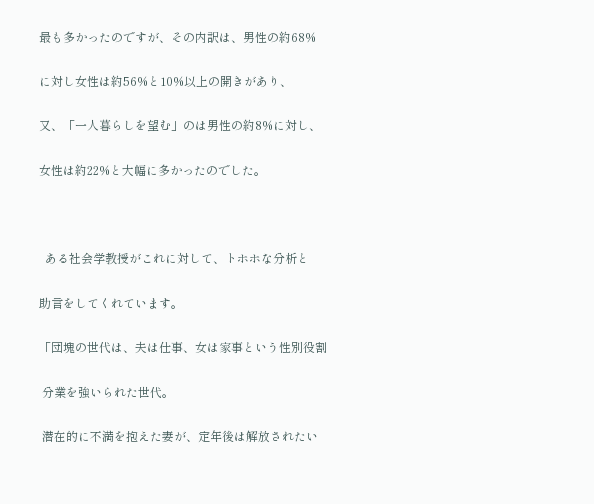最も多かったのですが、その内訳は、男性の約68%

に対し女性は約56%と10%以上の開きがあり、

又、「一人暮らしを望む」のは男性の約8%に対し、

女性は約22%と大幅に多かったのでした。



  ある社会学教授がこれに対して、トホホな分析と

助言をしてくれています。

「団塊の世代は、夫は仕事、女は家事という性別役割

 分業を強いられた世代。

 潜在的に不満を抱えた妻が、定年後は解放されたい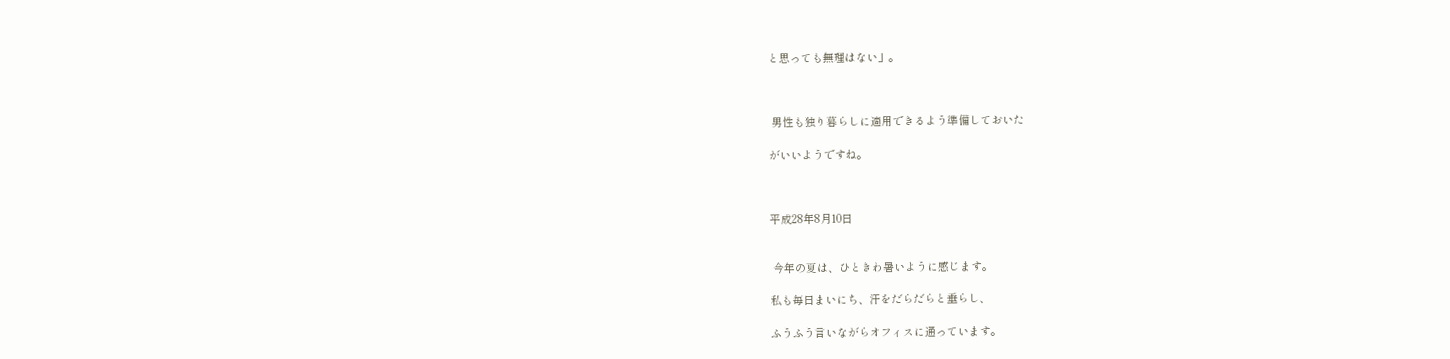と思っても無理はない」。



 男性も独り暮らしに適用できるよう準備しておいた

がいいようですね。



平成28年8月10日


 今年の夏は、ひときわ暑いように感じます。

私も毎日まいにち、汗をだらだらと垂らし、

ふうふう言いながらオフィスに通っています。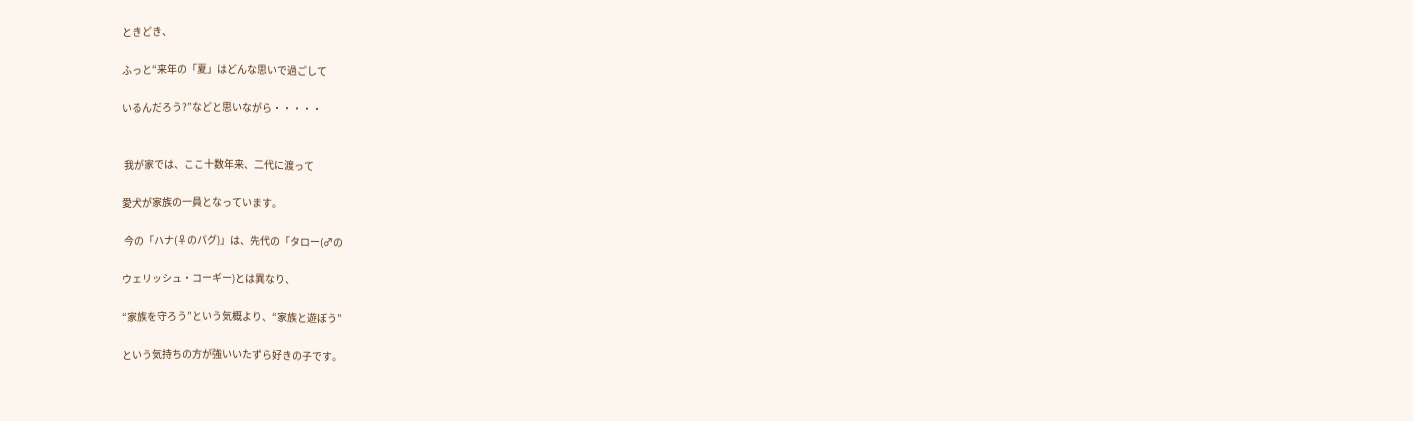ときどき、

ふっと“来年の「夏」はどんな思いで過ごして

いるんだろう?”などと思いながら・・・・・


 我が家では、ここ十数年来、二代に渡って

愛犬が家族の一員となっています。

 今の「ハナ(♀のパグ)」は、先代の「タロー(♂の

ウェリッシュ・コーギー)とは異なり、

“家族を守ろう”という気概より、“家族と遊ぼう”

という気持ちの方が強いいたずら好きの子です。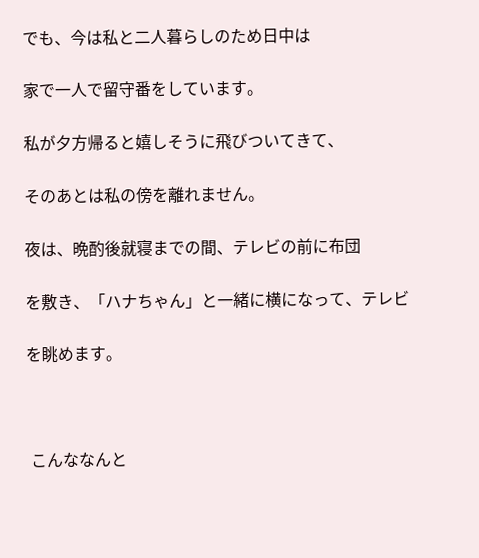でも、今は私と二人暮らしのため日中は

家で一人で留守番をしています。

私が夕方帰ると嬉しそうに飛びついてきて、

そのあとは私の傍を離れません。

夜は、晩酌後就寝までの間、テレビの前に布団

を敷き、「ハナちゃん」と一緒に横になって、テレビ

を眺めます。



 こんななんと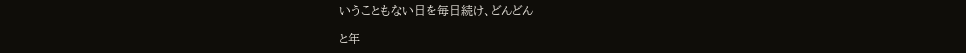いうこともない日を毎日続け、どんどん

と年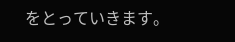をとっていきます。